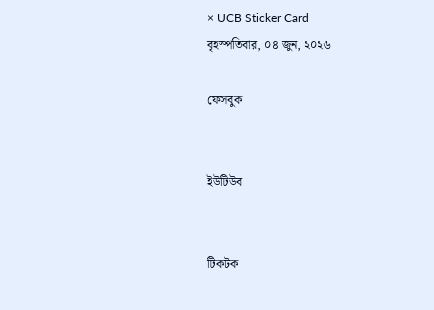× UCB Sticker Card
বৃহস্পতিবার, ০৪ জুন, ২০২৬

ফেসবুক


ইউটিউব


টিকটক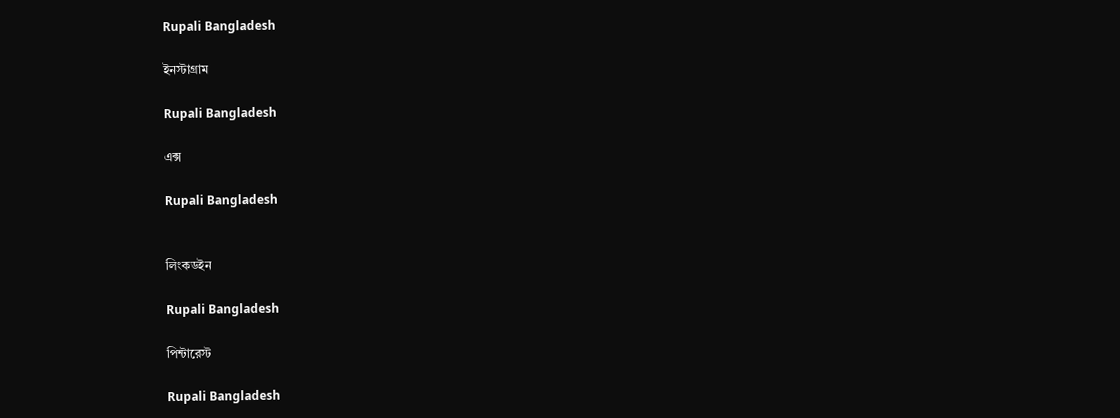Rupali Bangladesh

ইনস্টাগ্রাম

Rupali Bangladesh

এক্স

Rupali Bangladesh


লিংকডইন

Rupali Bangladesh

পিন্টারেস্ট

Rupali Bangladesh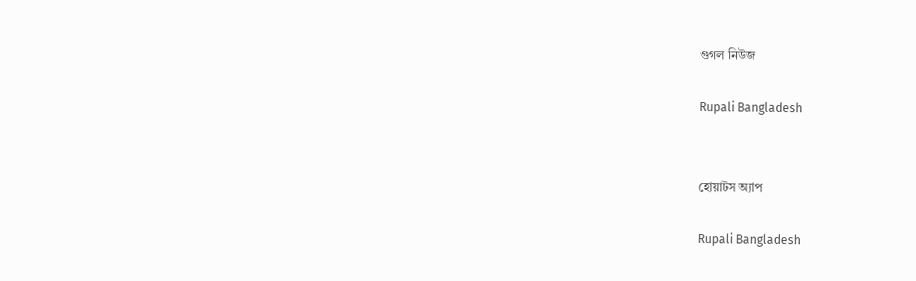গুগল নিউজ

Rupali Bangladesh


হোয়াটস অ্যাপ

Rupali Bangladesh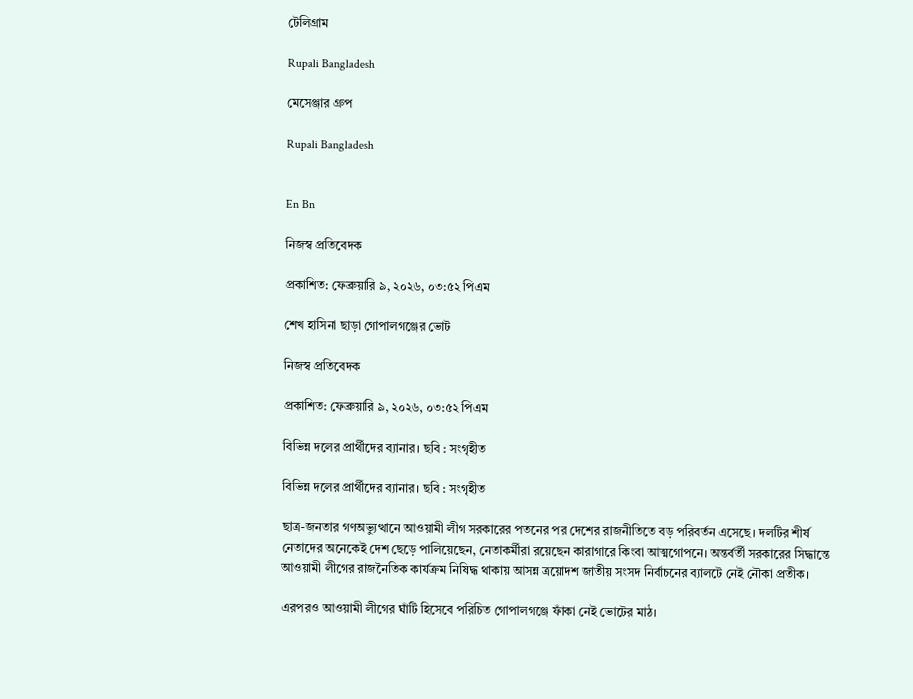টেলিগ্রাম

Rupali Bangladesh

মেসেঞ্জার গ্রুপ

Rupali Bangladesh


En Bn

নিজস্ব প্রতিবেদক

প্রকাশিত: ফেব্রুয়ারি ৯, ২০২৬, ০৩:৫২ পিএম

শেখ হাসিনা ছাড়া গোপালগঞ্জের ভোট

নিজস্ব প্রতিবেদক

প্রকাশিত: ফেব্রুয়ারি ৯, ২০২৬, ০৩:৫২ পিএম

বিভিন্ন দলের প্রার্থীদের ব্যানার। ছবি : সংগৃহীত

বিভিন্ন দলের প্রার্থীদের ব্যানার। ছবি : সংগৃহীত

ছাত্র-জনতার গণঅভ্যুত্থানে আওয়ামী লীগ সরকারের পতনের পর দেশের রাজনীতিতে বড় পরিবর্তন এসেছে। দলটির শীর্ষ নেতাদের অনেকেই দেশ ছেড়ে পালিয়েছেন, নেতাকর্মীরা রয়েছেন কারাগারে কিংবা আত্মগোপনে। অন্তর্বর্তী সরকারের সিদ্ধান্তে আওয়ামী লীগের রাজনৈতিক কার্যক্রম নিষিদ্ধ থাকায় আসন্ন ত্রয়োদশ জাতীয় সংসদ নির্বাচনের ব্যালটে নেই নৌকা প্রতীক।

এরপরও আওয়ামী লীগের ঘাঁটি হিসেবে পরিচিত গোপালগঞ্জে ফাঁকা নেই ভোটের মাঠ।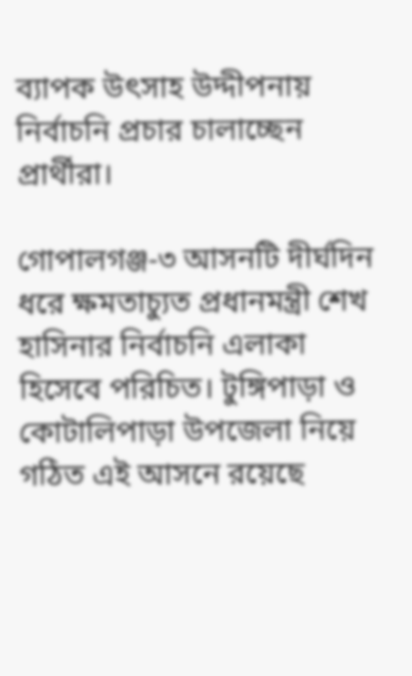ব্যাপক উৎসাহ উদ্দীপনায় নির্বাচনি প্রচার চালাচ্ছেন প্রার্থীরা।

গোপালগঞ্জ-৩ আসনটি দীর্ঘদিন ধরে ক্ষমতাচ্যুত প্রধানমন্ত্রী শেখ হাসিনার নির্বাচনি এলাকা হিসেবে পরিচিত। টুঙ্গিপাড়া ও কোটালিপাড়া উপজেলা নিয়ে গঠিত এই আসনে রয়েছে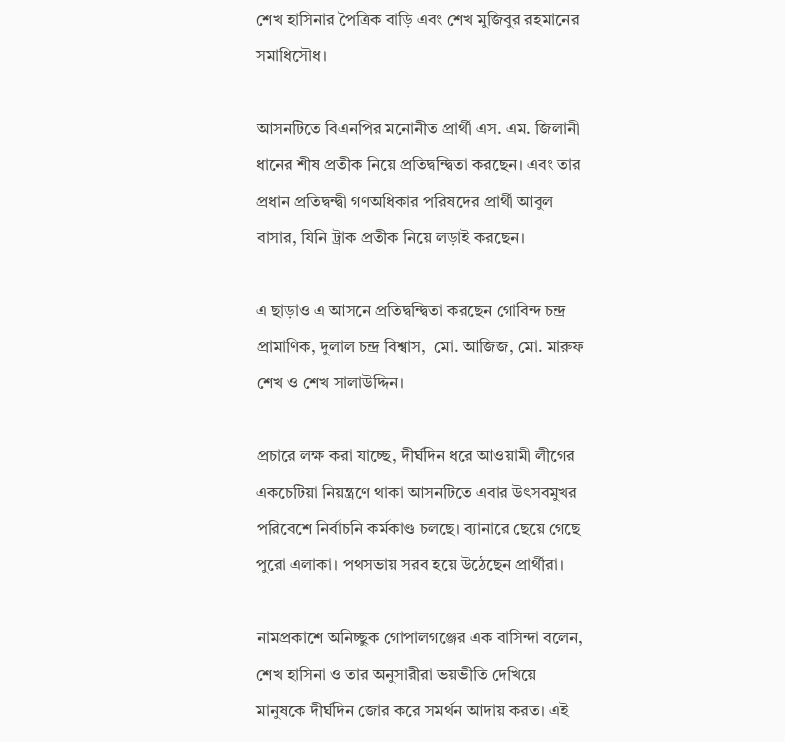শেখ হাসিনার পৈত্রিক বাড়ি এবং শেখ মুজিবুর রহমানের সমাধিসৌধ।

আসনটিতে বিএনপির মনোনীত প্রার্থী এস. এম. জিলানী ধানের শীষ প্রতীক নিয়ে প্রতিদ্বন্দ্বিতা করছেন। এবং তার প্রধান প্রতিদ্বন্দ্বী গণঅধিকার পরিষদের প্রার্থী আবুল বাসার, যিনি ট্রাক প্রতীক নিয়ে লড়াই করছেন।

এ ছাড়াও এ আসনে প্রতিদ্বন্দ্বিতা করছেন গোবিন্দ চন্দ্র প্রামাণিক, দুলাল চন্দ্র বিশ্বাস,  মো. আজিজ, মো. মারুফ শেখ ও শেখ সালাউদ্দিন।

প্রচারে লক্ষ করা যাচ্ছে, দীর্ঘদিন ধরে আওয়ামী লীগের একচেটিয়া নিয়ন্ত্রণে থাকা আসনটিতে এবার উৎসবমুখর পরিবেশে নির্বাচনি কর্মকাণ্ড চলছে। ব্যানারে ছেয়ে গেছে পুরো এলাকা। পথসভায় সরব হয়ে উঠেছেন প্রার্থীরা।

নামপ্রকাশে অনিচ্ছুক গোপালগঞ্জের এক বাসিন্দা বলেন, শেখ হাসিনা ও তার অনুসারীরা ভয়ভীতি দেখিয়ে মানুষকে দীর্ঘদিন জোর করে সমর্থন আদায় করত। এই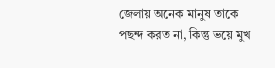জেলায় অনেক মানুষ তাকে পছন্দ করত না, কিন্তু ভয়ে মুখ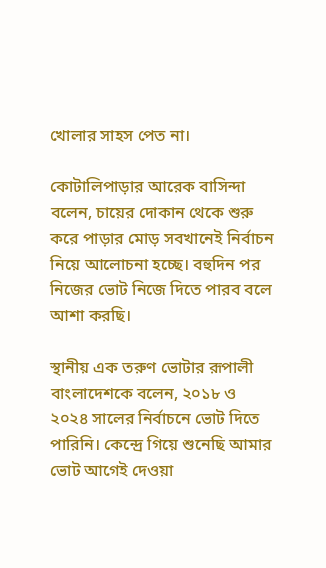খোলার সাহস পেত না।

কোটালিপাড়ার আরেক বাসিন্দা বলেন, চায়ের দোকান থেকে শুরু করে পাড়ার মোড় সবখানেই নির্বাচন নিয়ে আলোচনা হচ্ছে। বহুদিন পর নিজের ভোট নিজে দিতে পারব বলে আশা করছি।

স্থানীয় এক তরুণ ভোটার রূপালী বাংলাদেশকে বলেন, ২০১৮ ও ২০২৪ সালের নির্বাচনে ভোট দিতে পারিনি। কেন্দ্রে গিয়ে শুনেছি আমার ভোট আগেই দেওয়া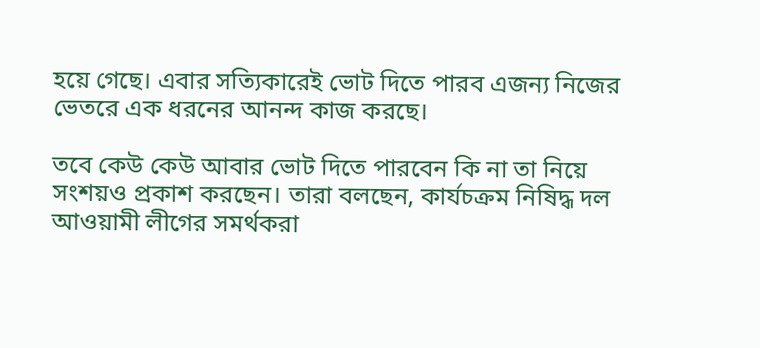হয়ে গেছে। এবার সত্যিকারেই ভোট দিতে পারব এজন্য নিজের ভেতরে এক ধরনের আনন্দ কাজ করছে।

তবে কেউ কেউ আবার ভোট দিতে পারবেন কি না তা নিয়ে সংশয়ও প্রকাশ করছেন। তারা বলছেন, কার্যচক্রম নিষিদ্ধ দল আওয়ামী লীগের সমর্থকরা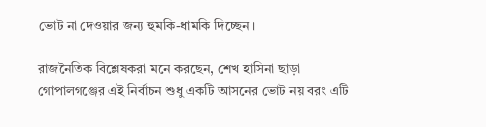ভোট না দেওয়ার জন্য হুমকি-ধামকি দিচ্ছেন।

রাজনৈতিক বিশ্লেষকরা মনে করছেন, শেখ হাসিনা ছাড়া গোপালগঞ্জের এই নির্বাচন শুধু একটি আসনের ভোট নয় বরং এটি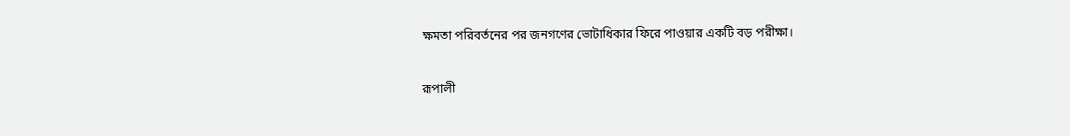ক্ষমতা পরিবর্তনের পর জনগণের ভোটাধিকার ফিরে পাওয়ার একটি বড় পরীক্ষা।

রূপালী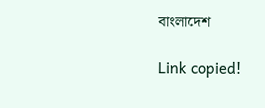বাংলাদেশ

Link copied!